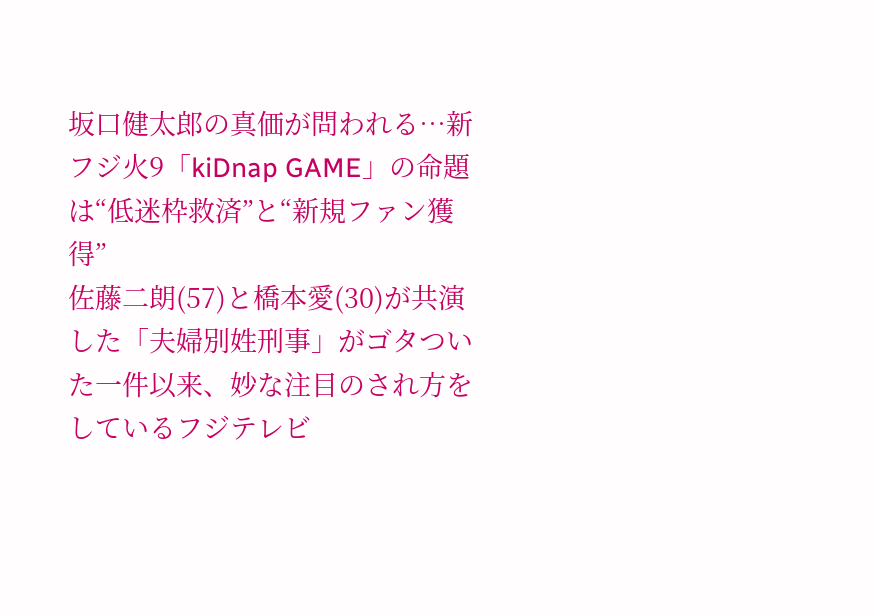坂口健太郎の真価が問われる…新フジ火9「kiDnap GAME」の命題は“低迷枠救済”と“新規ファン獲得”
佐藤二朗(57)と橋本愛(30)が共演した「夫婦別姓刑事」がゴタついた一件以来、妙な注目のされ方をしているフジテレビ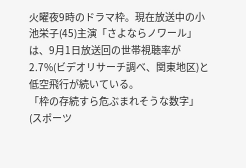火曜夜9時のドラマ枠。現在放送中の小池栄子(45)主演「さよならノワール」は、9月1日放送回の世帯視聴率が2.7%(ビデオリサーチ調べ、関東地区)と低空飛行が続いている。
「枠の存続すら危ぶまれそうな数字」(スポーツ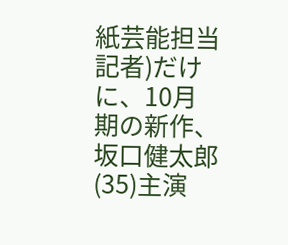紙芸能担当記者)だけに、10月期の新作、坂口健太郎(35)主演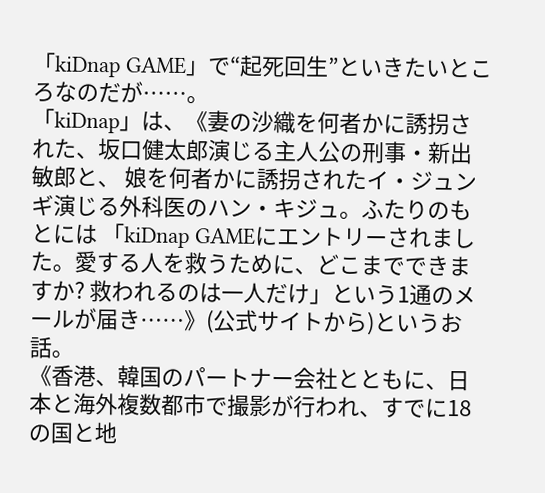「kiDnap GAME」で“起死回生”といきたいところなのだが……。
「kiDnap」は、《妻の沙織を何者かに誘拐された、坂口健太郎演じる主人公の刑事・新出敏郎と、 娘を何者かに誘拐されたイ・ジュンギ演じる外科医のハン・キジュ。ふたりのもとには 「kiDnap GAMEにエントリーされました。愛する人を救うために、どこまでできますか? 救われるのは一人だけ」という1通のメールが届き……》(公式サイトから)というお話。
《香港、韓国のパートナー会社とともに、日本と海外複数都市で撮影が行われ、すでに18の国と地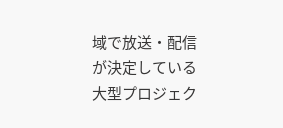域で放送・配信が決定している大型プロジェク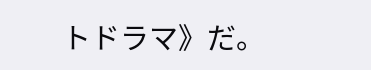トドラマ》だ。